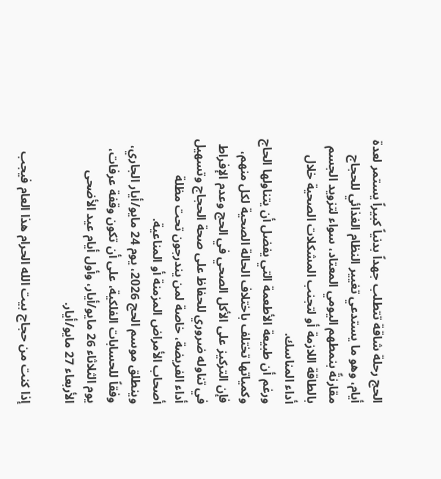الحج رحلة شاقة تتطلب جهداً بدنياً كبيراً يستمر لعدة أيام، وهو ما يستدعي تغيير النظام الغذائي للحجاج مقارنةً بنمطهم اليومي المعتاد، سواء لتزويد الجسم بالطاقة اللازمة أو لتجنب المشكلات الصحية خلال أداء المناسك.
ورغم أن طبيعة الأطعمة التي يفضل أن يتناولها الحاج وكمياتها تختلف باختلاف الحالة الصحية لكل منهم، فإن التركيز على الأكل الصحي في الحج وعدم الإفراط في تناوله ضروري للحفاظ على صحة الحجاج وتسهيل أداء الفريضة، خاصة لمن يندرجون تحت مظلة أصحاب الأمراض المزمنة أو المناعية.
وينطلق موسم الحج 2026، يوم 24 مايو/أيار الجاري، وفقاً للحسابات الفلكية، على أن تكون وقفة عرفات، يوم الثلاثاء 26 مايو/أيار، وأول أيام عيد الأضحى الأربعاء 27 مايو/أيار.

إذا كنت من حجاج بيت الله الحرام هذا العام فيجب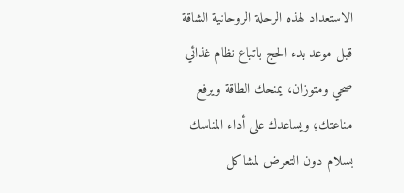الاستعداد لهذه الرحلة الروحانية الشاقة قبل موعد بدء الحج باتباع نظام غذائي صحي ومتوزان، يمنحك الطاقة ويرفع مناعتك؛ ويساعدك على أداء المناسك بسلام دون التعرض لمشاكل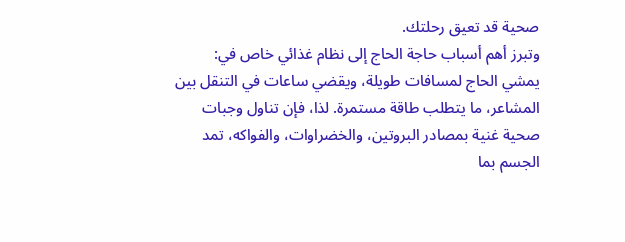صحية قد تعيق رحلتك.
وتبرز أهم أسباب حاجة الحاج إلى نظام غذائي خاص في:
يمشي الحاج لمسافات طويلة، ويقضي ساعات في التنقل بين المشاعر، ما يتطلب طاقة مستمرة. لذا، فإن تناول وجبات صحية غنية بمصادر البروتين، والخضراوات، والفواكه، تمد الجسم بما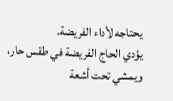يحتاجه لأداء الفريضة.
يؤدي الحاج الفريضة في طقس حار، ويمشي تحت أشعة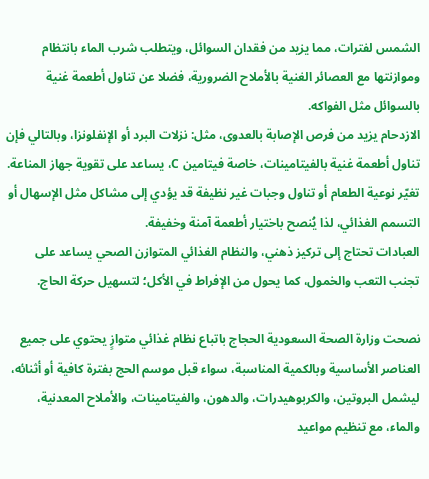الشمس لفترات، مما يزيد من فقدان السوائل، ويتطلب شرب الماء بانتظام وموازنتها مع العصائر الغنية بالأملاح الضرورية، فضلا عن تناول أطعمة غنية بالسوائل مثل الفواكه.
الازدحام يزيد من فرص الإصابة بالعدوى، مثل: نزلات البرد أو الإنفلونزا، وبالتالي فإن تناول أطعمة غنية بالفيتامينات، خاصة فيتامين C، يساعد على تقوية جهاز المناعة.
تغيّر نوعية الطعام أو تناول وجبات غير نظيفة قد يؤدي إلى مشاكل مثل الإسهال أو التسمم الغذائي، لذا يُنصح باختيار أطعمة آمنة وخفيفة.
العبادات تحتاج إلى تركيز ذهني، والنظام الغذائي المتوازن الصحي يساعد على تجنب التعب والخمول، كما يحول من الإفراط في الأكل؛ لتسهيل حركة الحاج.

نصحت وزارة الصحة السعودية الحجاج باتباع نظام غذائي متوازٍ يحتوي على جميع العناصر الأساسية وبالكمية المناسبة، سواء قبل موسم الحج بفترة كافية أو أثنائه، ليشمل البروتين، والكربوهيدرات، والدهون، والفيتامينات، والأملاح المعدنية، والماء، مع تنظيم مواعيد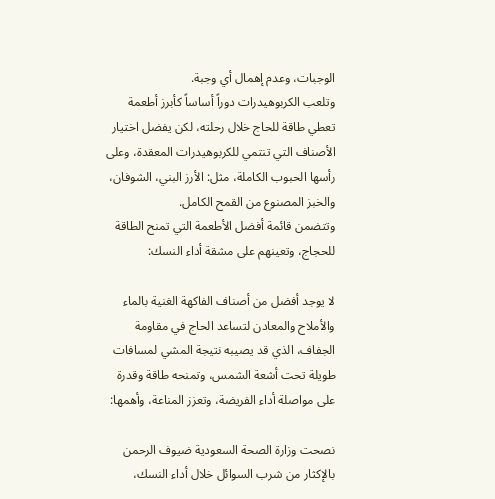الوجبات، وعدم إهمال أي وجبة.
وتلعب الكربوهيدرات دوراً أساساً كأبرز أطعمة تعطي طاقة للحاج خلال رحلته، لكن يفضل اختيار الأصناف التي تنتمي للكربوهيدرات المعقدة، وعلى رأسها الحبوب الكاملة، مثل: الأرز البني، الشوفان، والخبز المصنوع من القمح الكامل.
وتتضمن قائمة أفضل الأطعمة التي تمنح الطاقة للحجاج، وتعينهم على مشقة أداء النسك:

لا يوجد أفضل من أصناف الفاكهة الغنية بالماء والأملاح والمعادن لتساعد الحاج في مقاومة الجفاف، الذي قد يصيبه نتيجة المشي لمسافات طويلة تحت أشعة الشمس، وتمنحه طاقة وقدرة على مواصلة أداء الفريضة، وتعزز المناعة، وأهمها:

نصحت وزارة الصحة السعودية ضيوف الرحمن بالإكثار من شرب السوائل خلال أداء النسك،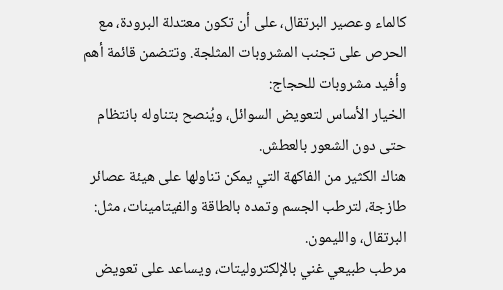كالماء وعصير البرتقال، على أن تكون معتدلة البرودة، مع الحرص على تجنب المشروبات المثلجة. وتتضمن قائمة أهم وأفيد مشروبات للحجاج:
الخيار الأساس لتعويض السوائل، ويُنصح بتناوله بانتظام حتى دون الشعور بالعطش.
هناك الكثير من الفاكهة التي يمكن تناولها على هيئة عصائر طازجة، لترطب الجسم وتمده بالطاقة والفيتامينات، مثل: البرتقال، والليمون.
مرطب طبيعي غني بالإلكتروليتات، ويساعد على تعويض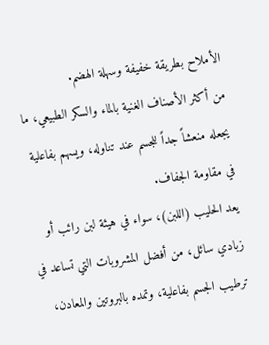الأملاح بطريقة خفيفة وسهلة الهضم.
من أكثر الأصناف الغنية بالماء والسكر الطبيعي، ما يجعله منعشاً جداً للجسم عند تناوله، ويسهم بفاعلية في مقاومة الجفاف.
يعد الحليب (اللبن)، سواء في هيئة لبن رائب أو زبادي سائل، من أفضل المشروبات التي تساعد في ترطيب الجسم بفاعلية، وتمده بالبروتين والمعادن،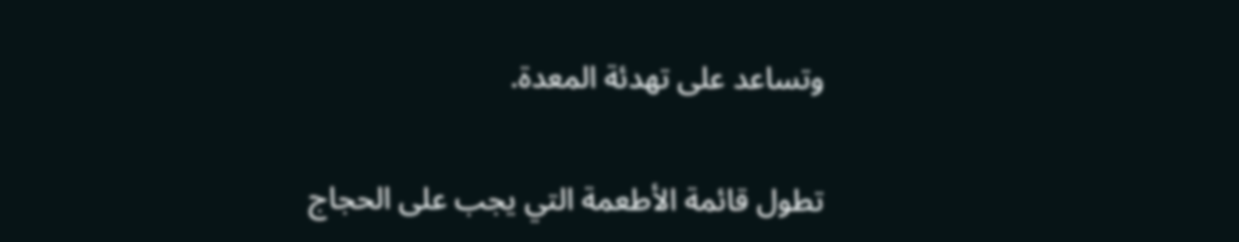وتساعد على تهدئة المعدة.

تطول قائمة الأطعمة التي يجب على الحجاج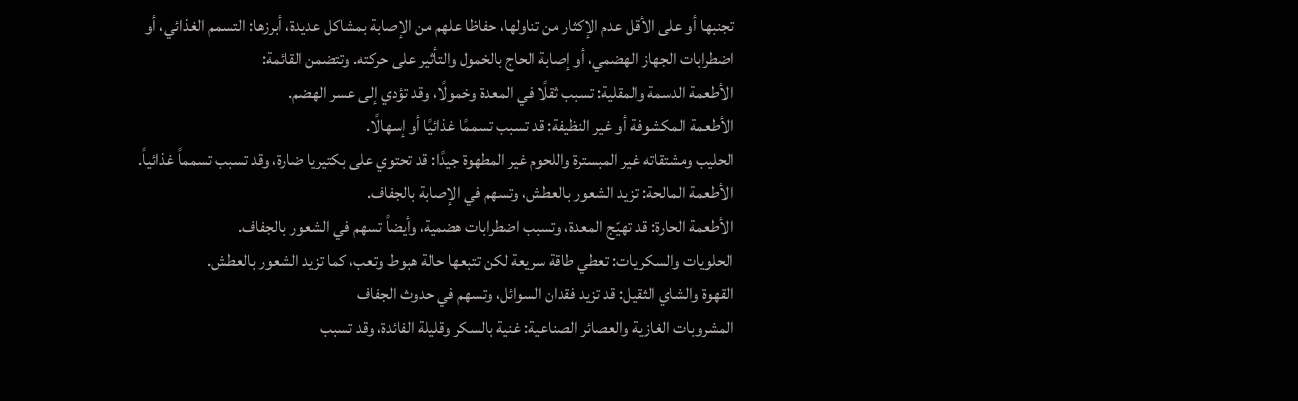تجنبها أو على الأقل عدم الإكثار من تناولها، حفاظا علهم من الإصابة بمشاكل عديدة، أبرزها: التسمم الغذائي، أو اضطرابات الجهاز الهضمي، أو إصابة الحاج بالخمول والتأثير على حركته. وتتضمن القائمة:
الأطعمة الدسمة والمقلية: تسبب ثقلًا في المعدة وخمولًا، وقد تؤدي إلى عسر الهضم.
الأطعمة المكشوفة أو غير النظيفة: قد تسبب تسممًا غذائيًا أو إسهالًا.
الحليب ومشتقاته غير المبسترة واللحوم غير المطهوة جيدًا: قد تحتوي على بكتيريا ضارة، وقد تسبب تسمماً غذائياً.
الأطعمة المالحة: تزيد الشعور بالعطش، وتسهم في الإصابة بالجفاف.
الأطعمة الحارة: قد تهيّج المعدة، وتسبب اضطرابات هضمية، وأيضاً تسهم في الشعور بالجفاف.
الحلويات والسكريات: تعطي طاقة سريعة لكن تتبعها حالة هبوط وتعب، كما تزيد الشعور بالعطش.
القهوة والشاي الثقيل: قد تزيد فقدان السوائل، وتسهم في حدوث الجفاف
المشروبات الغازية والعصائر الصناعية: غنية بالسكر وقليلة الفائدة، وقد تسبب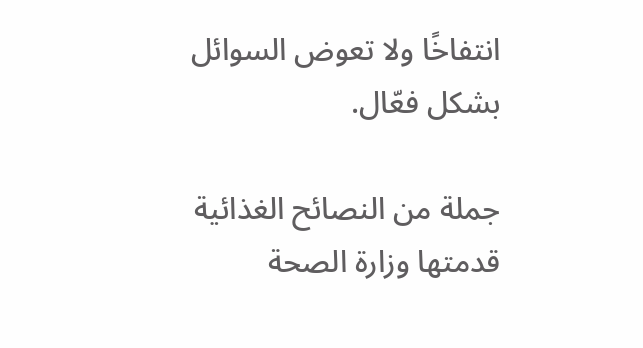انتفاخًا ولا تعوض السوائل بشكل فعّال.

جملة من النصائح الغذائية قدمتها وزارة الصحة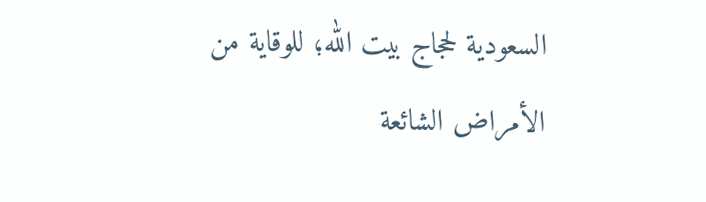السعودية لحجاج بيت الله؛ للوقاية من الأمراض الشائعة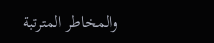والمخاطر المترتبة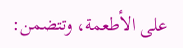على الأطعمة، وتتضمن: